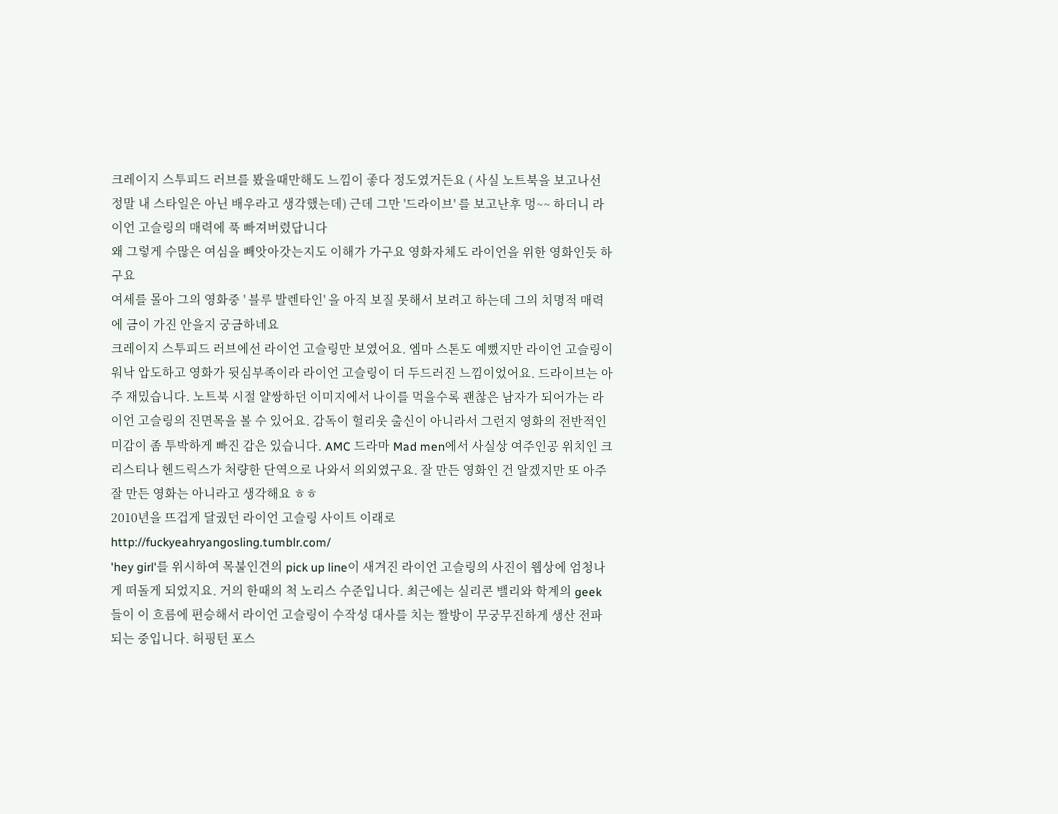크레이지 스투피드 러브를 봤을때만해도 느낌이 좋다 정도였거든요 ( 사실 노트북을 보고나선 정말 내 스타일은 아닌 배우라고 생각했는데) 근데 그만 '드라이브' 를 보고난후 멍~~ 하더니 라이언 고슬링의 매력에 푹 빠져버렸답니다
왜 그렇게 수많은 여심을 빼앗아갓는지도 이해가 가구요 영화자체도 라이언을 위한 영화인듯 하구요
여세를 몰아 그의 영화중 ' 블루 발렌타인' 을 아직 보질 못해서 보려고 하는데 그의 치명적 매력에 금이 가진 안을지 궁금하네요
크레이지 스투피드 러브에선 라이언 고슬링만 보였어요. 엠마 스톤도 예뻤지만 라이언 고슬링이 워낙 압도하고 영화가 뒷심부족이라 라이언 고슬링이 더 두드러진 느낌이었어요. 드라이브는 아주 재밌습니다. 노트북 시절 얄쌍하던 이미지에서 나이를 먹을수록 괜찮은 남자가 되어가는 라이언 고슬링의 진면목을 볼 수 있어요. 감독이 헐리웃 출신이 아니라서 그런지 영화의 전반적인 미감이 좀 투박하게 빠진 감은 있습니다. AMC 드라마 Mad men에서 사실상 여주인공 위치인 크리스티나 헨드릭스가 처량한 단역으로 나와서 의외였구요. 잘 만든 영화인 건 알겠지만 또 아주 잘 만든 영화는 아니라고 생각해요 ㅎㅎ
2010년을 뜨겁게 달궜던 라이언 고슬링 사이트 이래로 http://fuckyeahryangosling.tumblr.com/
'hey girl'를 위시하여 목불인견의 pick up line이 새겨진 라이언 고슬링의 사진이 웹상에 엄청나게 떠돌게 되었지요. 거의 한때의 척 노리스 수준입니다. 최근에는 실리콘 밸리와 학계의 geek 들이 이 흐름에 편승해서 라이언 고슬링이 수작성 대사를 치는 짤방이 무궁무진하게 생산 전파되는 중입니다. 허핑턴 포스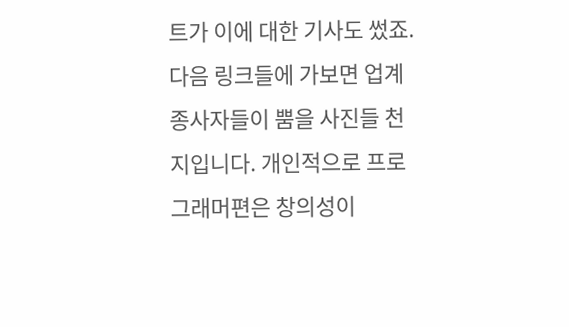트가 이에 대한 기사도 썼죠. 다음 링크들에 가보면 업계 종사자들이 뿜을 사진들 천지입니다. 개인적으로 프로그래머편은 창의성이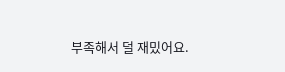부족해서 덜 재밌어요.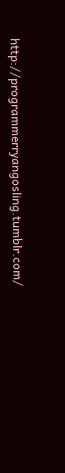http://programmerryangosling.tumblr.com/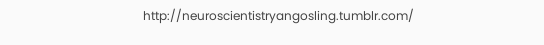http://neuroscientistryangosling.tumblr.com/